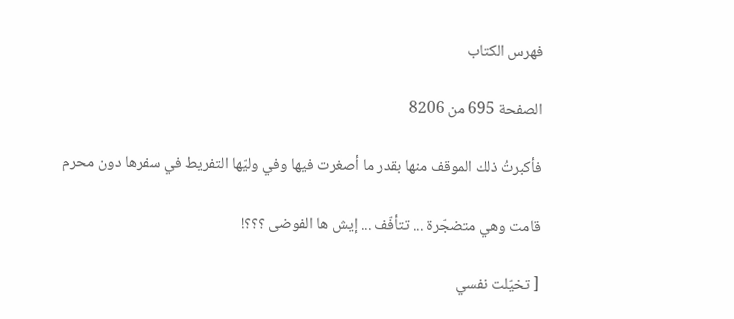فهرس الكتاب

الصفحة 695 من 8206

فأكبرتُ ذلك الموقف منها بقدر ما أصغرت فيها وفي وليّها التفريط في سفرها دون محرم

قامت وهي متضجّرة ... تتأفّف ... إيش ها الفوضى ؟؟؟!

[ تخيّلت نفسي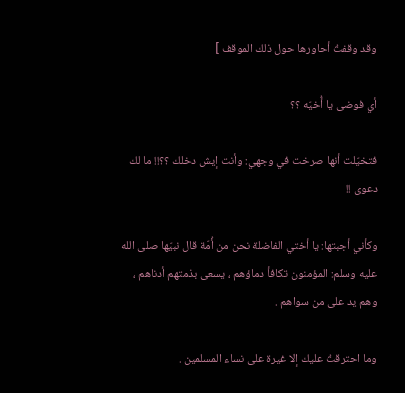وقد وقفتُ أحاورها حول ذلك الموقف ]

أي فوضى يا أُخيّه ؟؟

فتخيّلت أنها صرخت في وجهي: وأنت إيش دخلك ؟؟!! ما لك دعوى !!

وكأني أجبتها: يا أختي الفاضلة نحن من أُمّة قال نبيّها صلى الله عليه وسلم: المؤمنون تكافأ دماؤهم ، يسعى بذمتهم أدناهم ، وهم يد على من سواهم .

وما احترقتُ عليك إلا غيرة على نساء المسلمين .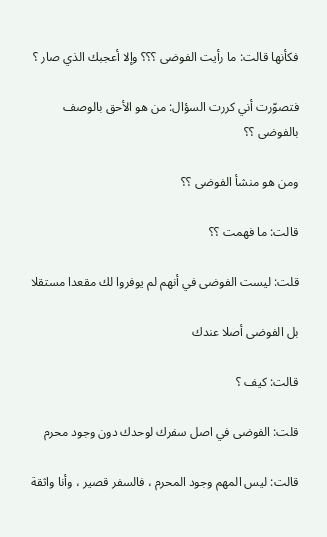فكأنها قالت: ما رأيت الفوضى ؟؟؟ وإلا أعجبك الذي صار ؟

فتصوّرت أني كررت السؤال: من هو الأحق بالوصف بالفوضى ؟؟

ومن هو منشأ الفوضى ؟؟

قالت: ما فهمت ؟؟

قلت: ليست الفوضى في أنهم لم يوفروا لك مقعدا مستقلا

بل الفوضى أصلا عندك

قالت: كيف ؟

قلت: الفوضى في اصل سفرك لوحدك دون وجود محرم

قالت: ليس المهم وجود المحرم ، فالسفر قصير ، وأنا واثقة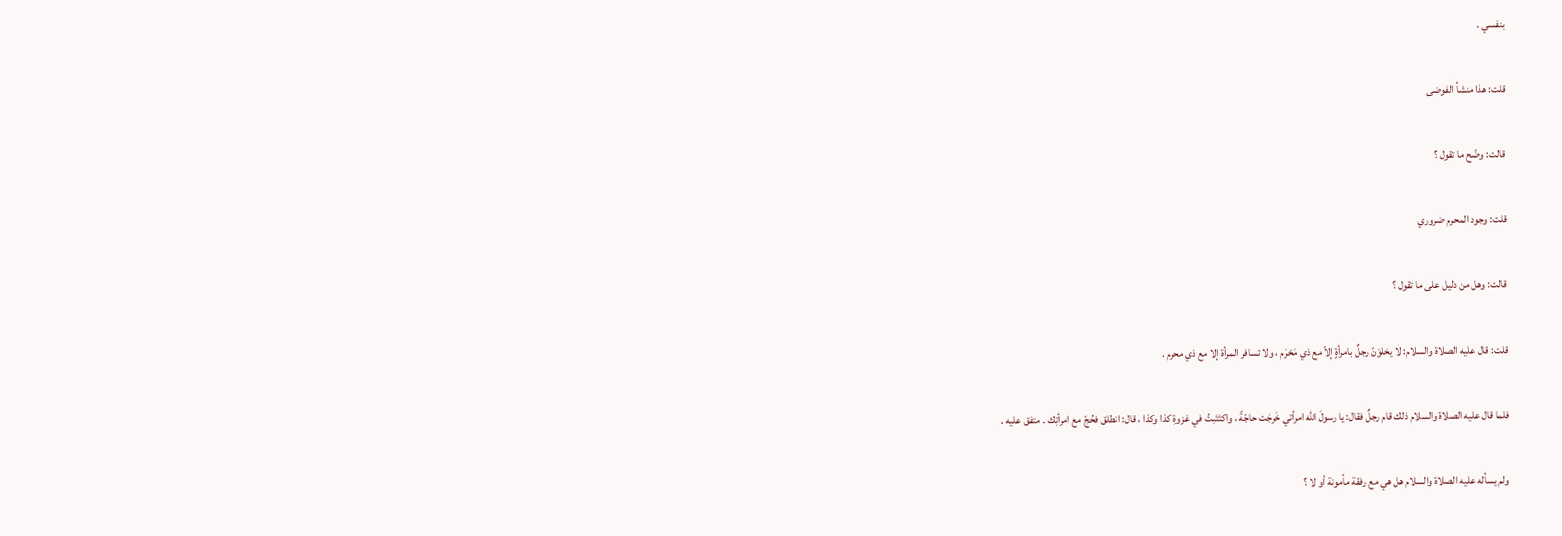بنفسي .

قلت: هذا منشأ الفوضى

قالت: وضّح ما تقول ؟

قلت: وجود المحرم ضروري

قالت: وهل من دليل على ما تقول ؟

قلت: قال عليه الصلاة والسلام: لا يخلوَنّ رجلٌ بامرأةٍ إلاّ مع ذي مَحْرَم ، ولا تسافر المرأة إلا مع ذي محرم .

فلما قال عليه الصلاة والسلام ذلك قام رجلٌ فقال: يا رسولَ الله امرأتي خَرجَت حاجّةً ، واكتَتَبتُ في غزوةِ كذا وكذا ، قال: انطلق فحُجّ مع امرأتِك . متفق عليه .

ولم يسأله عليه الصلاة والسلام هل هي مع رفقة مأمونة أو لا ؟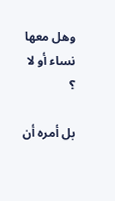وهل معها نساء أو لا ؟

بل أمره أن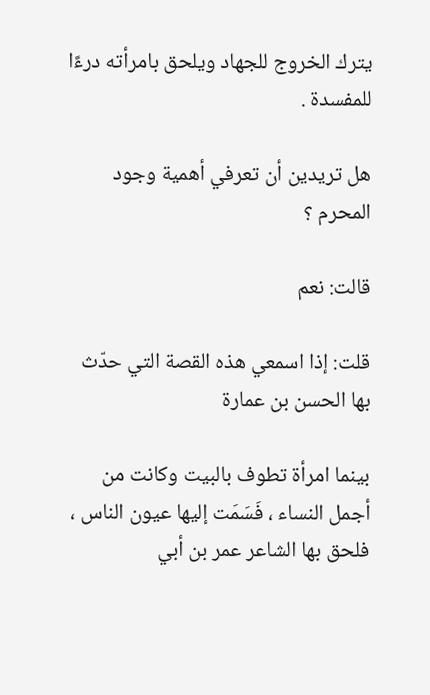يترك الخروج للجهاد ويلحق بامرأته درءًا للمفسدة .

هل تريدين أن تعرفي أهمية وجود المحرم ؟

قالت: نعم

قلت: إذا اسمعي هذه القصة التي حدّث بها الحسن بن عمارة

بينما امرأة تطوف بالبيت وكانت من أجمل النساء ، فَسَمَت إليها عيون الناس ، فلحق بها الشاعر عمر بن أبي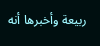ربيعة وأخبرها أنه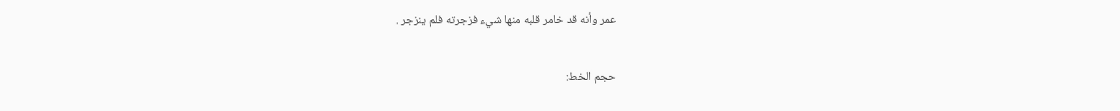عمر وأنه قد خامر قلبه منها شيء فزجرته فلم ينزجر .

حجم الخط: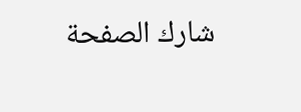شارك الصفحة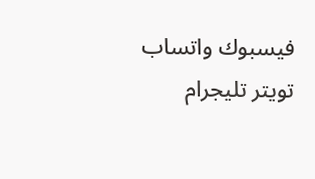فيسبوك واتساب تويتر تليجرام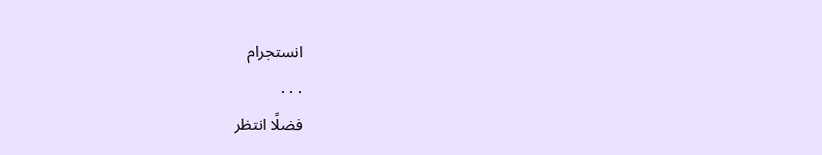انستجرام
. . .
فضلًا انتظر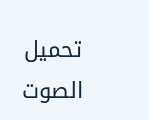تحميل الصوت